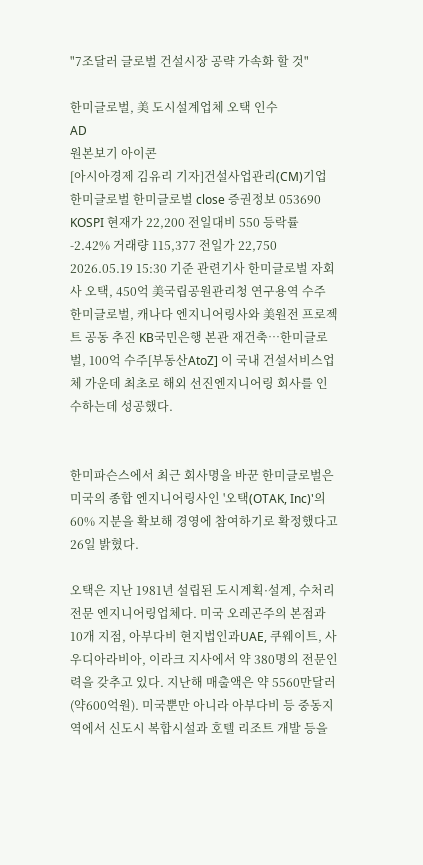"7조달러 글로벌 건설시장 공략 가속화 할 것"

한미글로벌, 美 도시설계업체 오택 인수
AD
원본보기 아이콘
[아시아경제 김유리 기자]건설사업관리(CM)기업 한미글로벌 한미글로벌 close 증권정보 053690 KOSPI 현재가 22,200 전일대비 550 등락률 -2.42% 거래량 115,377 전일가 22,750 2026.05.19 15:30 기준 관련기사 한미글로벌 자회사 오택, 450억 美국립공원관리청 연구용역 수주 한미글로벌, 캐나다 엔지니어링사와 美원전 프로젝트 공동 추진 KB국민은행 본관 재건축…한미글로벌, 100억 수주[부동산AtoZ] 이 국내 건설서비스업체 가운데 최초로 해외 선진엔지니어링 회사를 인수하는데 성공했다.


한미파슨스에서 최근 회사명을 바꾼 한미글로벌은 미국의 종합 엔지니어링사인 '오택(OTAK, Inc)'의 60% 지분을 확보해 경영에 참여하기로 확정했다고 26일 밝혔다.

오택은 지난 1981년 설립된 도시계획·설계, 수처리 전문 엔지니어링업체다. 미국 오레곤주의 본점과 10개 지점, 아부다비 현지법인과UAE, 쿠웨이트, 사우디아라비아, 이라크 지사에서 약 380명의 전문인력을 갖추고 있다. 지난해 매출액은 약 5560만달러(약600억원). 미국뿐만 아니라 아부다비 등 중동지역에서 신도시 복합시설과 호텔 리조트 개발 등을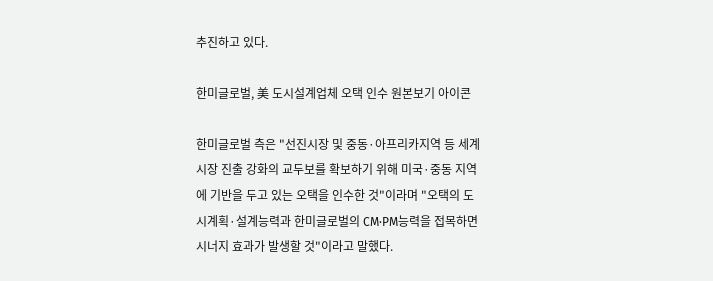추진하고 있다.

한미글로벌, 美 도시설계업체 오택 인수 원본보기 아이콘

한미글로벌 측은 "선진시장 및 중동·아프리카지역 등 세계시장 진출 강화의 교두보를 확보하기 위해 미국·중동 지역에 기반을 두고 있는 오택을 인수한 것"이라며 "오택의 도시계획·설계능력과 한미글로벌의 CM·PM능력을 접목하면 시너지 효과가 발생할 것"이라고 말했다.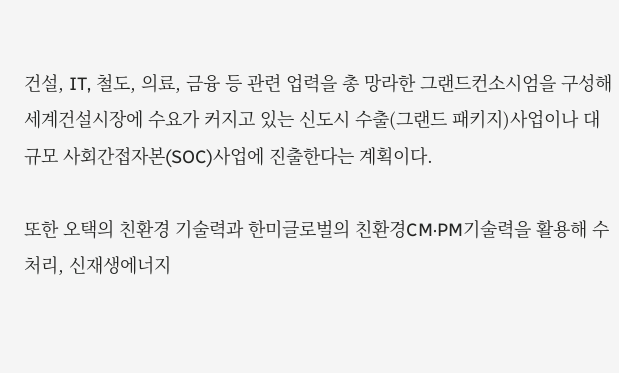건설, IT, 철도, 의료, 금융 등 관련 업력을 총 망라한 그랜드컨소시엄을 구성해 세계건설시장에 수요가 커지고 있는 신도시 수출(그랜드 패키지)사업이나 대규모 사회간접자본(SOC)사업에 진출한다는 계획이다.

또한 오택의 친환경 기술력과 한미글로벌의 친환경CM·PM기술력을 활용해 수처리, 신재생에너지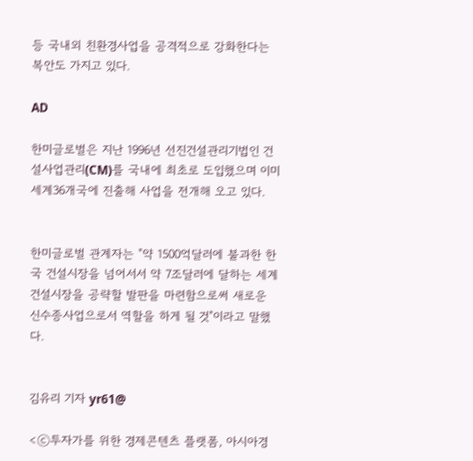등 국내외 친환경사업을 공격적으로 강화한다는 복안도 가지고 있다.

AD

한미글로벌은 지난 1996년 선진건설관리기법인 건설사업관리(CM)를 국내에 최초로 도입했으며 이미 세계36개국에 진출해 사업을 전개해 오고 있다.


한미글로벌 관계자는 "약 1500억달러에 불과한 한국 건설시장을 넘어서서 약 7조달러에 달하는 세계건설시장을 공략할 발판을 마련함으로써 새로운 신수종사업으로서 역할을 하게 될 것"이라고 말했다.


김유리 기자 yr61@

<ⓒ투자가를 위한 경제콘텐츠 플랫폼, 아시아경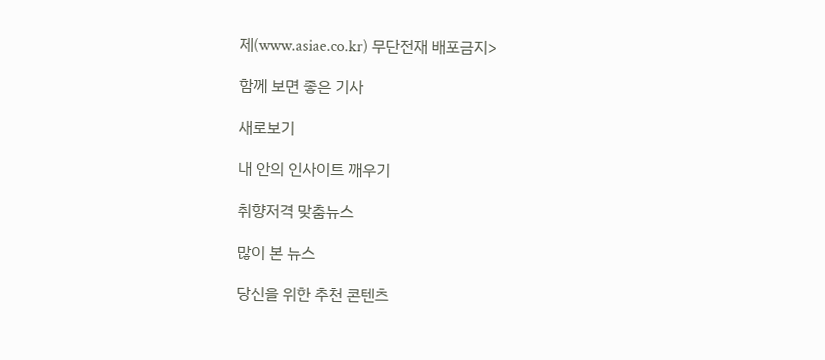제(www.asiae.co.kr) 무단전재 배포금지>

함께 보면 좋은 기사

새로보기

내 안의 인사이트 깨우기

취향저격 맞춤뉴스

많이 본 뉴스

당신을 위한 추천 콘텐츠